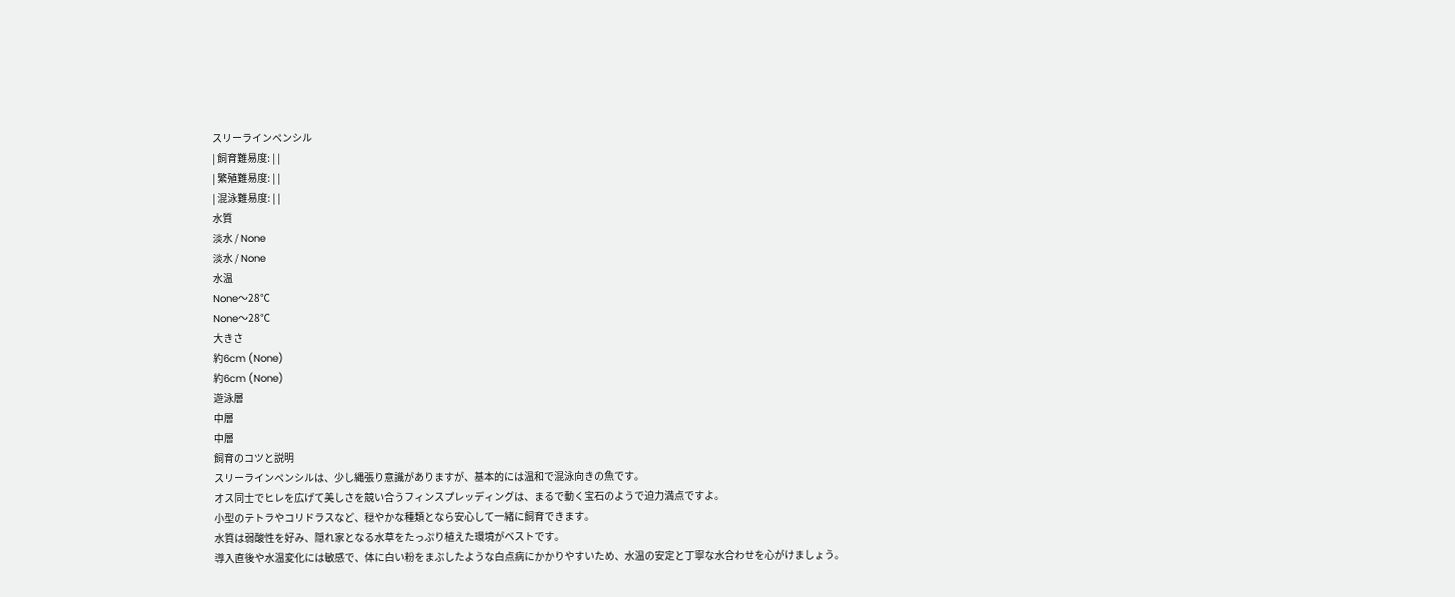スリーラインペンシル
| 飼育難易度: | |
| 繁殖難易度: | |
| 混泳難易度: | |
水質
淡水 / None
淡水 / None
水温
None〜28℃
None〜28℃
大きさ
約6cm (None)
約6cm (None)
遊泳層
中層
中層
飼育のコツと説明
スリーラインペンシルは、少し縄張り意識がありますが、基本的には温和で混泳向きの魚です。
オス同士でヒレを広げて美しさを競い合うフィンスプレッディングは、まるで動く宝石のようで迫力満点ですよ。
小型のテトラやコリドラスなど、穏やかな種類となら安心して一緒に飼育できます。
水質は弱酸性を好み、隠れ家となる水草をたっぷり植えた環境がベストです。
導入直後や水温変化には敏感で、体に白い粉をまぶしたような白点病にかかりやすいため、水温の安定と丁寧な水合わせを心がけましょう。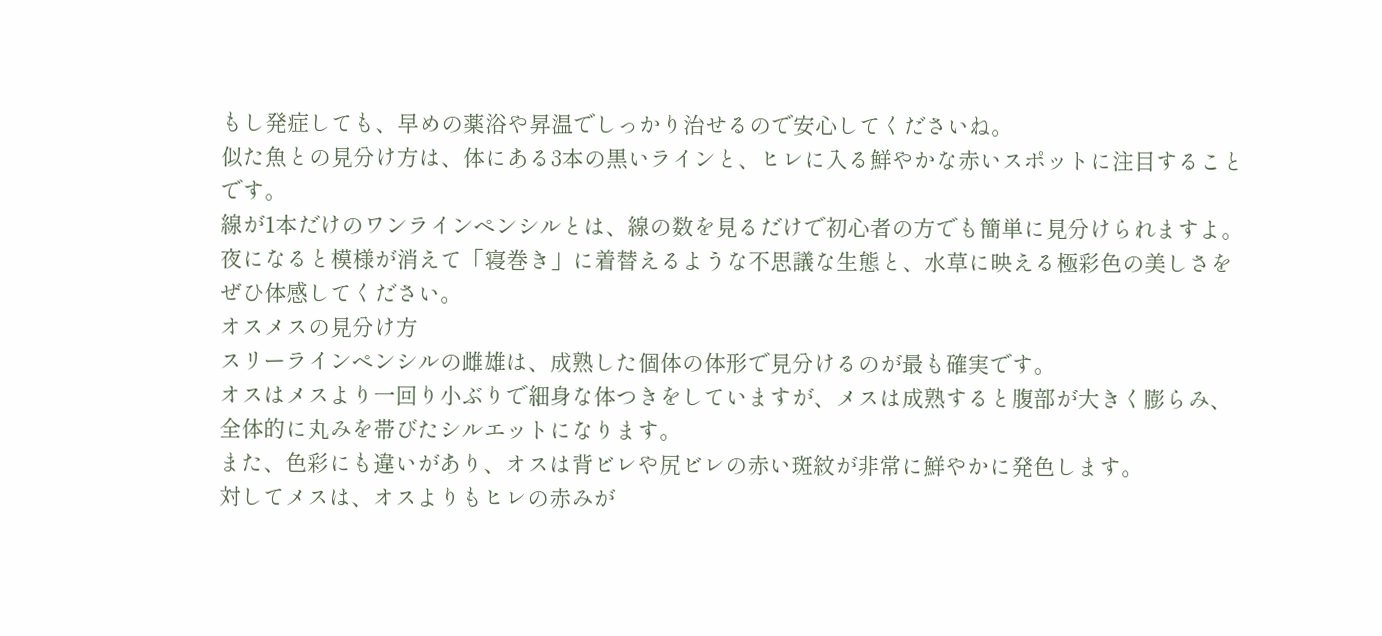もし発症しても、早めの薬浴や昇温でしっかり治せるので安心してくださいね。
似た魚との見分け方は、体にある3本の黒いラインと、ヒレに入る鮮やかな赤いスポットに注目することです。
線が1本だけのワンラインペンシルとは、線の数を見るだけで初心者の方でも簡単に見分けられますよ。
夜になると模様が消えて「寝巻き」に着替えるような不思議な生態と、水草に映える極彩色の美しさをぜひ体感してください。
オスメスの見分け方
スリーラインペンシルの雌雄は、成熟した個体の体形で見分けるのが最も確実です。
オスはメスより一回り小ぶりで細身な体つきをしていますが、メスは成熟すると腹部が大きく膨らみ、全体的に丸みを帯びたシルエットになります。
また、色彩にも違いがあり、オスは背ビレや尻ビレの赤い斑紋が非常に鮮やかに発色します。
対してメスは、オスよりもヒレの赤みが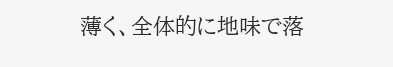薄く、全体的に地味で落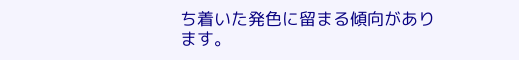ち着いた発色に留まる傾向があります。